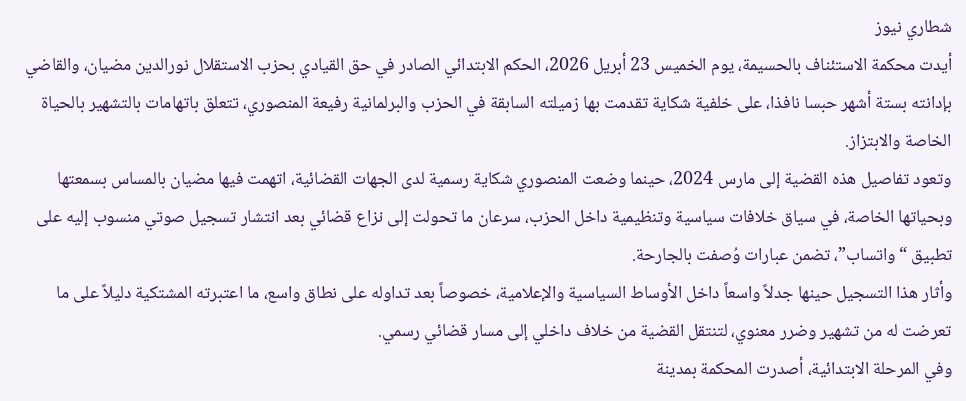شطاري نيوز
أيدت محكمة الاستئناف بالحسيمة، يوم الخميس 23 أبريل 2026، الحكم الابتدائي الصادر في حق القيادي بحزب الاستقلال نورالدين مضيان، والقاضي بإدانته بستة أشهر حبسا نافذا، على خلفية شكاية تقدمت بها زميلته السابقة في الحزب والبرلمانية رفيعة المنصوري، تتعلق باتهامات بالتشهير بالحياة الخاصة والابتزاز.
وتعود تفاصيل هذه القضية إلى مارس 2024، حينما وضعت المنصوري شكاية رسمية لدى الجهات القضائية، اتهمت فيها مضيان بالمساس بسمعتها وبحياتها الخاصة، في سياق خلافات سياسية وتنظيمية داخل الحزب، سرعان ما تحولت إلى نزاع قضائي بعد انتشار تسجيل صوتي منسوب إليه على تطبيق “واتساب”، تضمن عبارات وُصفت بالجارحة.
وأثار هذا التسجيل حينها جدلاً واسعاً داخل الأوساط السياسية والإعلامية، خصوصاً بعد تداوله على نطاق واسع، ما اعتبرته المشتكية دليلاً على ما تعرضت له من تشهير وضرر معنوي، لتنتقل القضية من خلاف داخلي إلى مسار قضائي رسمي.
وفي المرحلة الابتدائية، أصدرت المحكمة بمدينة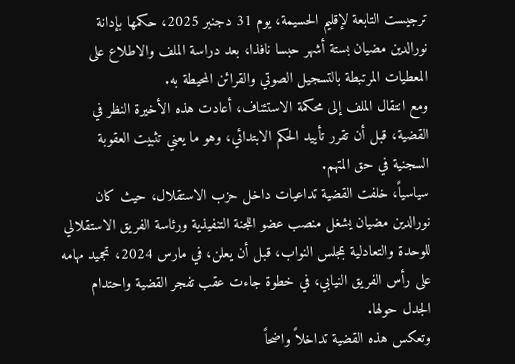ترجيست التابعة لإقليم الحسيمة، يوم 31 دجنبر 2025، حكمها بإدانة نورالدين مضيان بستة أشهر حبسا نافذا، بعد دراسة الملف والاطلاع على المعطيات المرتبطة بالتسجيل الصوتي والقرائن المحيطة به.
ومع انتقال الملف إلى محكمة الاستئناف، أعادت هذه الأخيرة النظر في القضية، قبل أن تقرر تأييد الحكم الابتدائي، وهو ما يعني تثبيت العقوبة السجنية في حق المتهم.
سياسياً، خلفت القضية تداعيات داخل حزب الاستقلال، حيث كان نورالدين مضيان يشغل منصب عضو اللجنة التنفيذية ورئاسة الفريق الاستقلالي للوحدة والتعادلية بمجلس النواب، قبل أن يعلن، في مارس 2024، تجميد مهامه على رأس الفريق النيابي، في خطوة جاءت عقب تفجر القضية واحتدام الجدل حولها.
وتعكس هذه القضية تداخلاً واضحاً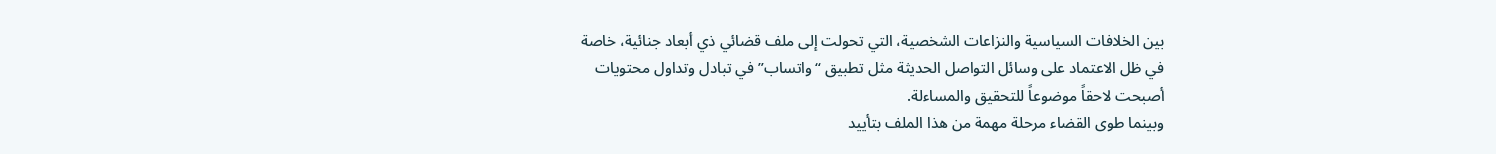بين الخلافات السياسية والنزاعات الشخصية، التي تحولت إلى ملف قضائي ذي أبعاد جنائية، خاصة في ظل الاعتماد على وسائل التواصل الحديثة مثل تطبيق “واتساب” في تبادل وتداول محتويات أصبحت لاحقاً موضوعاً للتحقيق والمساءلة.
وبينما طوى القضاء مرحلة مهمة من هذا الملف بتأييد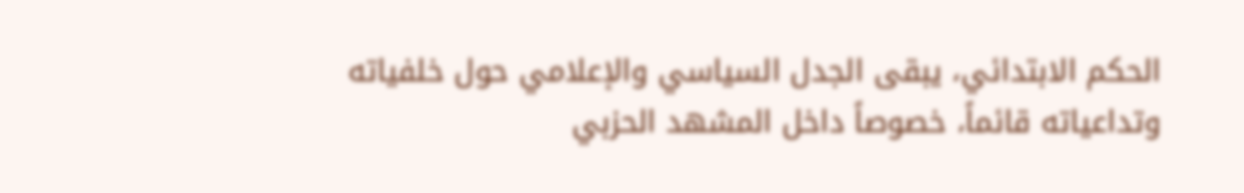الحكم الابتدائي، يبقى الجدل السياسي والإعلامي حول خلفياته وتداعياته قائماً، خصوصاً داخل المشهد الحزبي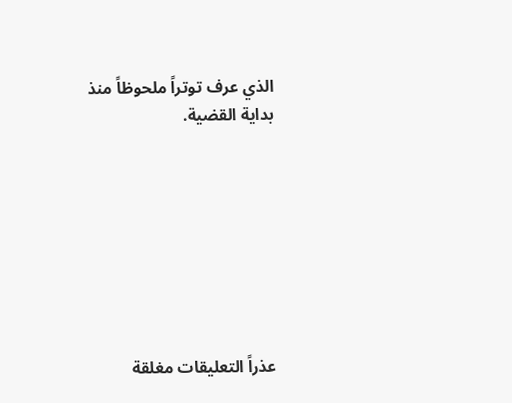الذي عرف توتراً ملحوظاً منذ بداية القضية.








عذراً التعليقات مغلقة